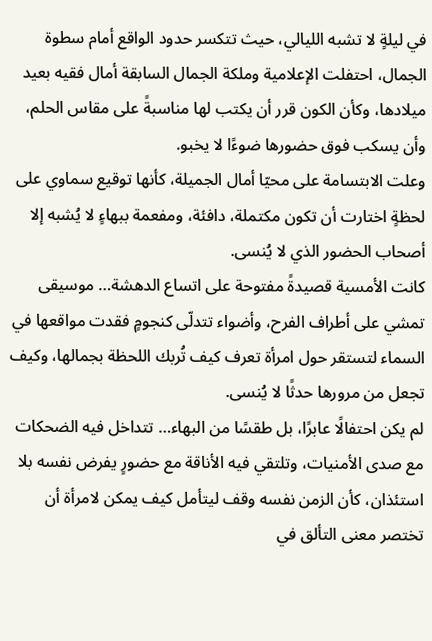في ليلةٍ لا تشبه الليالي، حيث تتكسر حدود الواقع أمام سطوة الجمال، احتفلت الإعلامية وملكة الجمال السابقة أمال فقيه بعيد ميلادها، وكأن الكون قرر أن يكتب لها مناسبةً على مقاس الحلم، وأن يسكب فوق حضورها ضوءًا لا يخبو.
وعلت الابتسامة على محيّا أمال الجميلة، كأنها توقيع سماوي على لحظةٍ اختارت أن تكون مكتملة، دافئة، ومفعمة ببهاءٍ لا يُشبه إلا أصحاب الحضور الذي لا يُنسى.
كانت الأمسية قصيدةً مفتوحة على اتساع الدهشة… موسيقى تمشي على أطراف الفرح، وأضواء تتدلّى كنجومٍ فقدت مواقعها في السماء لتستقر حول امرأة تعرف كيف تُربك اللحظة بجمالها، وكيف تجعل من مرورها حدثًا لا يُنسى.
لم يكن احتفالًا عابرًا، بل طقسًا من البهاء… تتداخل فيه الضحكات مع صدى الأمنيات، وتلتقي فيه الأناقة مع حضورٍ يفرض نفسه بلا استئذان، كأن الزمن نفسه وقف ليتأمل كيف يمكن لامرأة أن تختصر معنى التألق في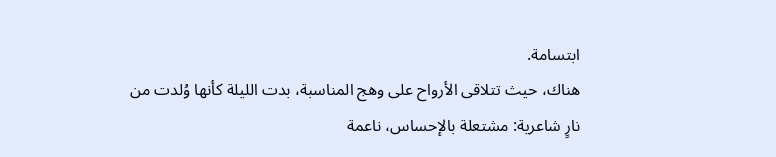ابتسامة.
هناك، حيث تتلاقى الأرواح على وهج المناسبة، بدت الليلة كأنها وُلدت من نارٍ شاعرية: مشتعلة بالإحساس، ناعمة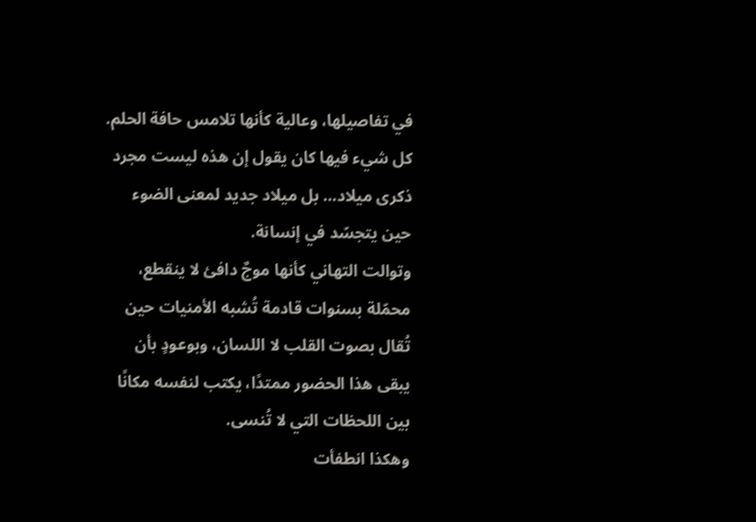في تفاصيلها، وعالية كأنها تلامس حافة الحلم. كل شيء فيها كان يقول إن هذه ليست مجرد ذكرى ميلاد… بل ميلاد جديد لمعنى الضوء حين يتجسّد في إنسانة.
وتوالت التهاني كأنها موجٌ دافئ لا ينقطع، محمّلة بسنوات قادمة تُشبه الأمنيات حين تُقال بصوت القلب لا اللسان، وبوعودٍ بأن يبقى هذا الحضور ممتدًا، يكتب لنفسه مكانًا بين اللحظات التي لا تُنسى.
وهكذا انطفأت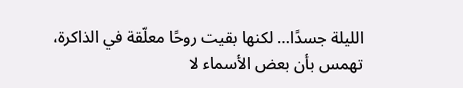الليلة جسدًا… لكنها بقيت روحًا معلّقة في الذاكرة، تهمس بأن بعض الأسماء لا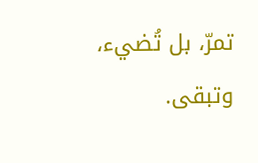تمرّ، بل تُضيء، وتبقى.